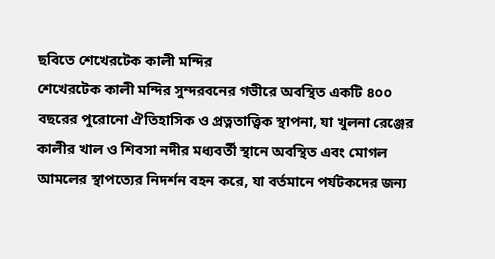ছবিতে শেখেরটেক কালী মন্দির
শেখেরটেক কালী মন্দির সুন্দরবনের গভীরে অবস্থিত একটি ৪০০ বছরের পুরোনো ঐতিহাসিক ও প্রত্নতাত্ত্বিক স্থাপনা, যা খুলনা রেঞ্জের কালীর খাল ও শিবসা নদীর মধ্যবর্তী স্থানে অবস্থিত এবং মোগল আমলের স্থাপত্যের নিদর্শন বহন করে, যা বর্তমানে পর্যটকদের জন্য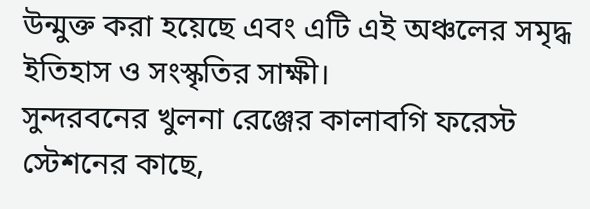উন্মুক্ত করা হয়েছে এবং এটি এই অঞ্চলের সমৃদ্ধ ইতিহাস ও সংস্কৃতির সাক্ষী।
সুন্দরবনের খুলনা রেঞ্জের কালাবগি ফরেস্ট স্টেশনের কাছে,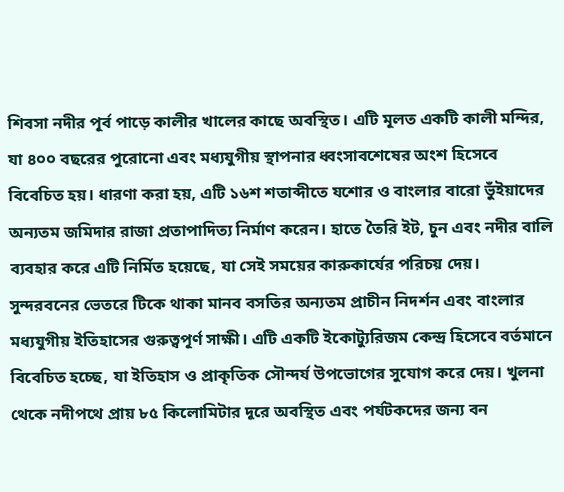শিবসা নদীর পূর্ব পাড়ে কালীর খালের কাছে অবস্থিত। এটি মূলত একটি কালী মন্দির, যা ৪০০ বছরের পুরোনো এবং মধ্যযুগীয় স্থাপনার ধ্বংসাবশেষের অংশ হিসেবে বিবেচিত হয়। ধারণা করা হয়, এটি ১৬শ শতাব্দীতে যশোর ও বাংলার বারো ভুঁইয়াদের অন্যতম জমিদার রাজা প্রতাপাদিত্য নির্মাণ করেন। হাতে তৈরি ইট, চুন এবং নদীর বালি ব্যবহার করে এটি নির্মিত হয়েছে, যা সেই সময়ের কারুকার্যের পরিচয় দেয়।
সুন্দরবনের ভেতরে টিকে থাকা মানব বসতির অন্যতম প্রাচীন নিদর্শন এবং বাংলার মধ্যযুগীয় ইতিহাসের গুরুত্বপূর্ণ সাক্ষী। এটি একটি ইকোট্যুরিজম কেন্দ্র হিসেবে বর্তমানে বিবেচিত হচ্ছে, যা ইতিহাস ও প্রাকৃতিক সৌন্দর্য উপভোগের সুযোগ করে দেয়। খুলনা থেকে নদীপথে প্রায় ৮৫ কিলোমিটার দূরে অবস্থিত এবং পর্যটকদের জন্য বন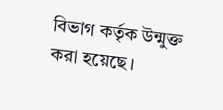বিভাগ কর্তৃক উন্মুক্ত করা হয়েছে।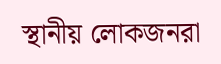স্থানীয় লোকজনরা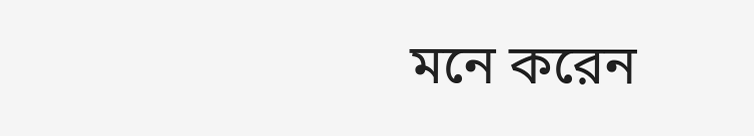মনে করেন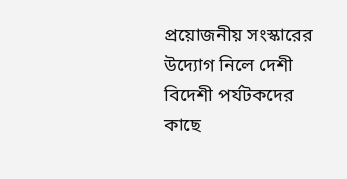প্রয়োজনীয় সংস্কারের উদ্যোগ নিলে দেশী বিদেশী পর্যটকদের কাছে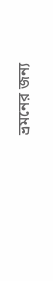ভ্রমনের জন্য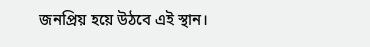জনপ্রিয় হয়ে উঠবে এই স্থান।